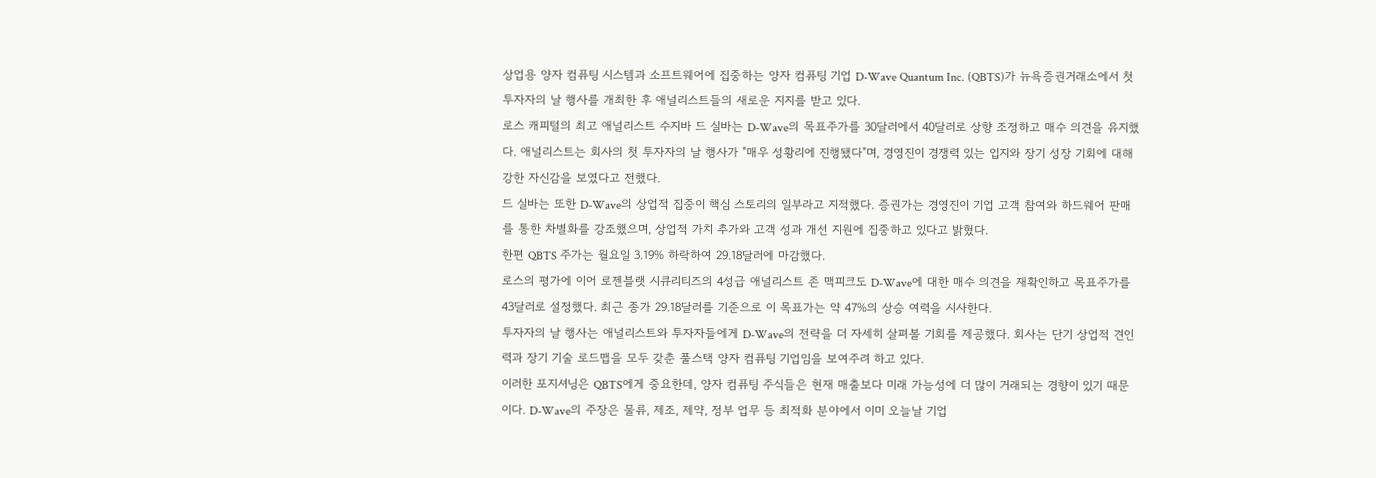상업용 양자 컴퓨팅 시스템과 소프트웨어에 집중하는 양자 컴퓨팅 기업 D-Wave Quantum Inc. (QBTS)가 뉴욕증권거래소에서 첫 투자자의 날 행사를 개최한 후 애널리스트들의 새로운 지지를 받고 있다.
로스 캐피털의 최고 애널리스트 수지바 드 실바는 D-Wave의 목표주가를 30달러에서 40달러로 상향 조정하고 매수 의견을 유지했다. 애널리스트는 회사의 첫 투자자의 날 행사가 "매우 성황리에 진행됐다"며, 경영진이 경쟁력 있는 입지와 장기 성장 기회에 대해 강한 자신감을 보였다고 전했다.
드 실바는 또한 D-Wave의 상업적 집중이 핵심 스토리의 일부라고 지적했다. 증권가는 경영진이 기업 고객 참여와 하드웨어 판매를 통한 차별화를 강조했으며, 상업적 가치 추가와 고객 성과 개선 지원에 집중하고 있다고 밝혔다.
한편 QBTS 주가는 월요일 3.19% 하락하여 29.18달러에 마감했다.
로스의 평가에 이어 로젠블랫 시큐리티즈의 4성급 애널리스트 존 맥피크도 D-Wave에 대한 매수 의견을 재확인하고 목표주가를 43달러로 설정했다. 최근 종가 29.18달러를 기준으로 이 목표가는 약 47%의 상승 여력을 시사한다.
투자자의 날 행사는 애널리스트와 투자자들에게 D-Wave의 전략을 더 자세히 살펴볼 기회를 제공했다. 회사는 단기 상업적 견인력과 장기 기술 로드맵을 모두 갖춘 풀스택 양자 컴퓨팅 기업임을 보여주려 하고 있다.
이러한 포지셔닝은 QBTS에게 중요한데, 양자 컴퓨팅 주식들은 현재 매출보다 미래 가능성에 더 많이 거래되는 경향이 있기 때문이다. D-Wave의 주장은 물류, 제조, 제약, 정부 업무 등 최적화 분야에서 이미 오늘날 기업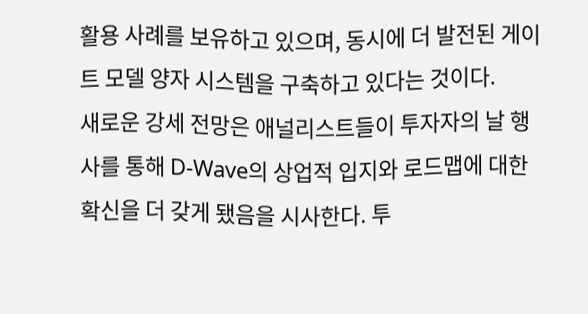활용 사례를 보유하고 있으며, 동시에 더 발전된 게이트 모델 양자 시스템을 구축하고 있다는 것이다.
새로운 강세 전망은 애널리스트들이 투자자의 날 행사를 통해 D-Wave의 상업적 입지와 로드맵에 대한 확신을 더 갖게 됐음을 시사한다. 투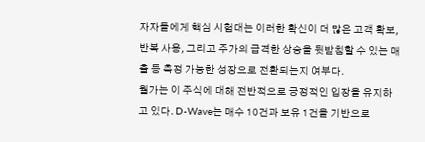자자들에게 핵심 시험대는 이러한 확신이 더 많은 고객 확보, 반복 사용, 그리고 주가의 급격한 상승을 뒷받침할 수 있는 매출 등 측정 가능한 성장으로 전환되는지 여부다.
월가는 이 주식에 대해 전반적으로 긍정적인 입장을 유지하고 있다. D-Wave는 매수 10건과 보유 1건을 기반으로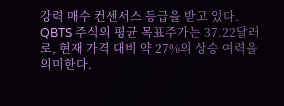강력 매수 컨센서스 등급을 받고 있다. QBTS 주식의 평균 목표주가는 37.22달러로, 현재 가격 대비 약 27%의 상승 여력을 의미한다.